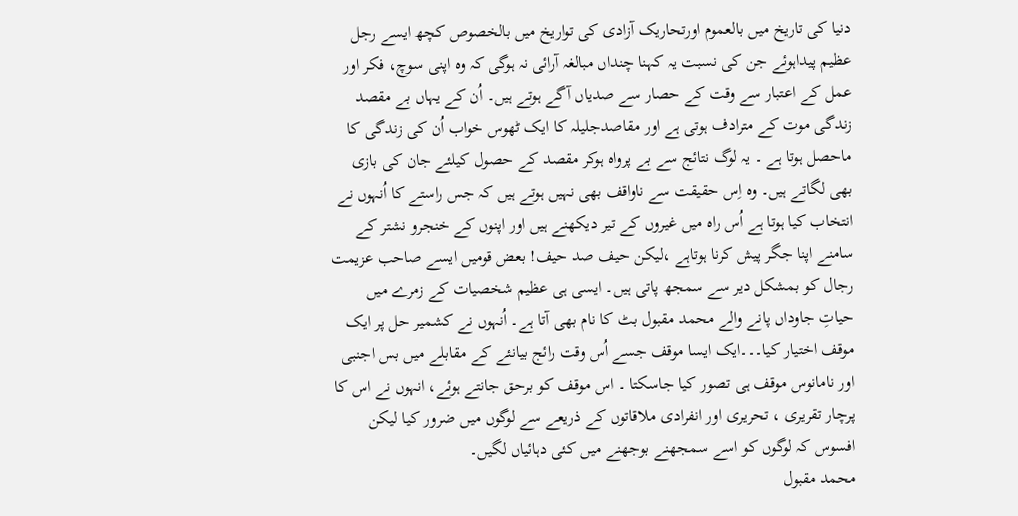دنیا کی تاریخ میں بالعموم اورتحاریک آزادی کی تواریخ میں بالخصوص کچھ ایسے رجل عظیم پیداہوئے جن کی نسبت یہ کہنا چنداں مبالغہ آرائی نہ ہوگی کہ وہ اپنی سوچ، فکر اور عمل کے اعتبار سے وقت کے حصار سے صدیاں آگے ہوتے ہیں۔ اُن کے یہاں بے مقصد زندگی موت کے مترادف ہوتی ہے اور مقاصدجلیلہ کا ایک ٹھوس خواب اُن کی زندگی کا ماحصل ہوتا ہے ۔ یہ لوگ نتائج سے بے پرواہ ہوکر مقصد کے حصول کیلئے جان کی بازی بھی لگاتے ہیں۔ وہ اِس حقیقت سے ناواقف بھی نہیں ہوتے ہیں کہ جس راستے کا اُنہوں نے انتخاب کیا ہوتا ہے اُس راہ میں غیروں کے تیر دیکھنے ہیں اور اپنوں کے خنجرو نشتر کے سامنے اپنا جگر پیش کرنا ہوتاہے ،لیکن حیف صد حیف! بعض قومیں ایسے صاحب عزیمت رجال کو بمشکل دیر سے سمجھ پاتی ہیں۔ ایسی ہی عظیم شخصیات کے زمرے میں حیاتِ جاوداں پانے والے محمد مقبول بٹ کا نام بھی آتا ہے۔ اُنہوں نے کشمیر حل پر ایک موقف اختیار کیا۔۔۔ایک ایسا موقف جسے اُس وقت رائج بیانئے کے مقابلے میں بس اجنبی اور نامانوس موقف ہی تصور کیا جاسکتا ۔ اس موقف کو برحق جانتے ہوئے، انہوں نے اس کا پرچار تقریری ، تحریری اور انفرادی ملاقاتوں کے ذریعے سے لوگوں میں ضرور کیا لیکن افسوس کہ لوگوں کو اسے سمجھنے بوجھنے میں کئی دہائیاں لگیں۔
محمد مقبول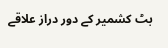بٹ کشمیر کے دور دراز علاقے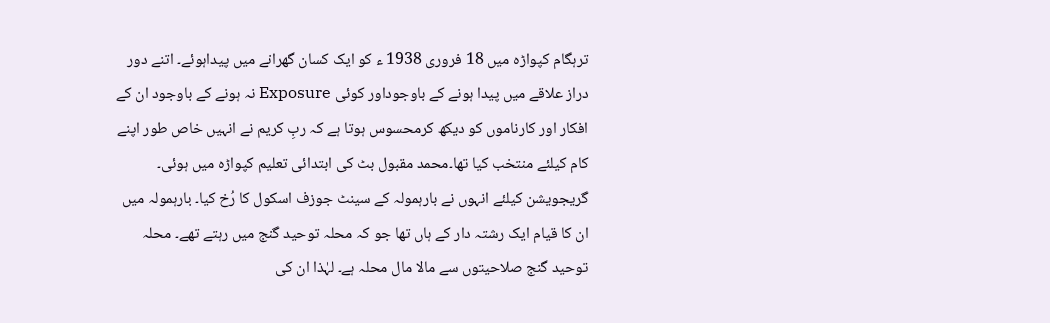ترہگام کپواڑہ میں 18 فروری 1938 ء کو ایک کسان گھرانے میں پیداہوئے۔ اتنے دور دراز علاقے میں پیدا ہونے کے باوجوداور کوئی Exposure نہ ہونے کے باوجود ان کے افکار اور کارناموں کو دیکھ کرمحسوس ہوتا ہے کہ ربِ کریم نے انہیں خاص طور اپنے کام کیلئے منتخب کیا تھا۔محمد مقبول بٹ کی ابتدائی تعلیم کپواڑہ میں ہوئی۔ گریجویشن کیلئے انہوں نے بارہمولہ کے سینٹ جوزف اسکول کا رُخ کیا۔ بارہمولہ میں ان کا قیام ایک رشتہ دار کے ہاں تھا جو کہ محلہ توحید گنج میں رہتے تھے۔ محلہ توحید گنج صلاحیتوں سے مالا مال محلہ ہے۔ لہٰذا ان کی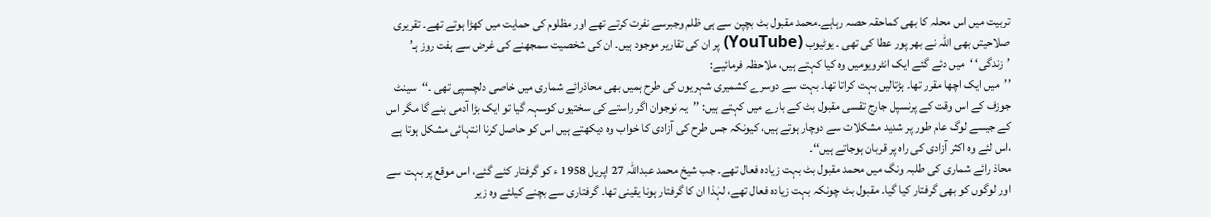تربیت میں اس محلہ کا بھی کماحقہ حصہ رہاہے۔محمد مقبول بٹ بچپن سے ہی ظلم وجبرسے نفرت کرتے تھے اور مظلوم کی حمایت میں کھڑا ہوتے تھے۔ تقریری صلاحیتں بھی اللہ نے بھر پور عطا کی تھی ۔ یوٹیوب (YouTube) پر ان کی تقاریر موجود ہیں۔ ان کی شخصیت سمجھنے کی غرض سے ہفت روز ہـ’ ’زندگی‘ ‘میں دئے گئے ایک انٹرویومیں وہ کیا کہتے ہیں، ملاحظہ فرمائیے:
’’میں ایک اچھا مقرر تھا۔ ہڑتالیں بہت کراتا تھا۔ بہت سے دوسرے کشمیری شہریوں کی طرح ہمیں بھی محاذرائے شماری میں خاصی دلچسپی تھی ۔‘‘سینٹ جوزف کے اس وقت کے پرنسپل جارج تقسی مقبول بٹ کے بارے میں کہتے ہیں: ’’یہ نوجوان اگر راستے کی سختیوں کوسہہ گیا تو ایک بڑا آدمی بنے گا مگر اس کے جیسے لوگ عام طور پر شدید مشکلات سے دوچار ہوتے ہیں، کیونکہ جس طرح کی آزادی کا خواب وہ دیکھتے ہیں اس کو حاصل کرنا انتہائی مشکل ہوتا ہے ،اس لئے وہ اکثر آزادی کی راہ پر قربان ہوجاتے ہیں‘‘۔
محاذ رائے شماری کی طلبہ ونگ میں محمد مقبول بٹ بہت زیادہ فعال تھے۔ جب شیخ محمد عبداللہ 27 اپریل 1958 ء کو گرفتار کئے گئے، اس موقع پر بہت سے اور لوگوں کو بھی گرفتار کیا گیا۔ مقبول بٹ چونکہ بہت زیادہ فعال تھے، لہٰذا ان کا گرفتار ہونا یقینی تھا۔ گرفتاری سے بچنے کیلئے وہ زیر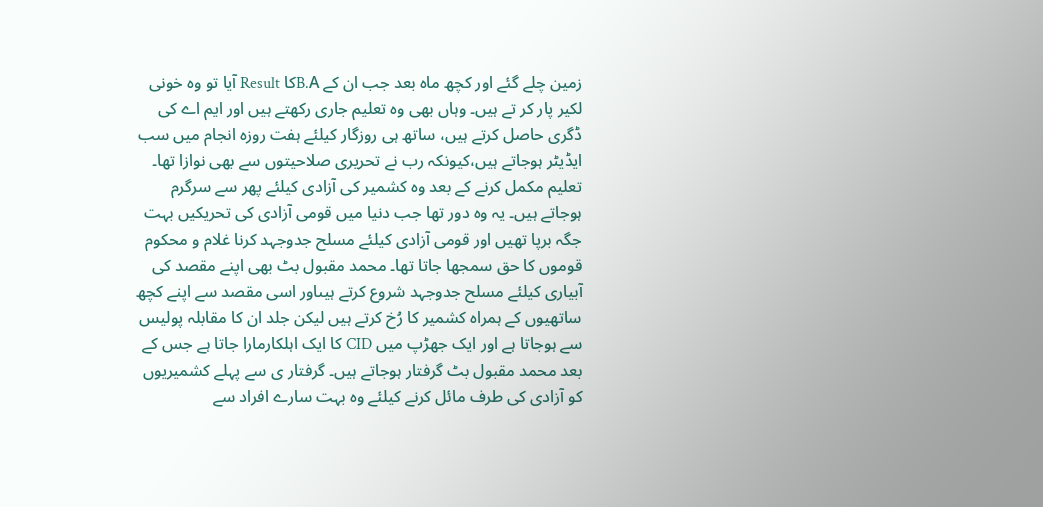زمین چلے گئے اور کچھ ماہ بعد جب ان کے B.Aکا Result آیا تو وہ خونی لکیر پار کر تے ہیں۔ وہاں بھی وہ تعلیم جاری رکھتے ہیں اور ایم اے کی ڈگری حاصل کرتے ہیں، ساتھ ہی روزگار کیلئے ہفت روزہ انجام میں سب ایڈیٹر ہوجاتے ہیں،کیونکہ رب نے تحریری صلاحیتوں سے بھی نوازا تھا۔ تعلیم مکمل کرنے کے بعد وہ کشمیر کی آزادی کیلئے پھر سے سرگرم ہوجاتے ہیں۔ یہ وہ دور تھا جب دنیا میں قومی آزادی کی تحریکیں بہت جگہ برپا تھیں اور قومی آزادی کیلئے مسلح جدوجہد کرنا غلام و محکوم قوموں کا حق سمجھا جاتا تھا۔ محمد مقبول بٹ بھی اپنے مقصد کی آبیاری کیلئے مسلح جدوجہد شروع کرتے ہیںاور اسی مقصد سے اپنے کچھ ساتھیوں کے ہمراہ کشمیر کا رُخ کرتے ہیں لیکن جلد ان کا مقابلہ پولیس سے ہوجاتا ہے اور ایک جھڑپ میں CID کا ایک اہلکارمارا جاتا ہے جس کے بعد محمد مقبول بٹ گرفتار ہوجاتے ہیں۔ گرفتار ی سے پہلے کشمیریوں کو آزادی کی طرف مائل کرنے کیلئے وہ بہت سارے افراد سے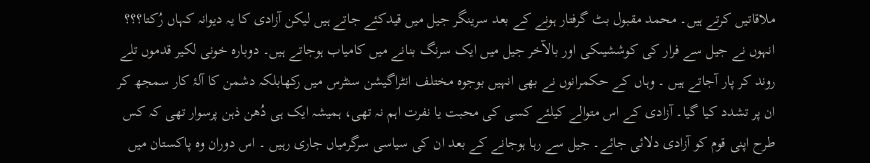ملاقاتیں کرتے ہیں۔ محمد مقبول بٹ گرفتار ہونے کے بعد سرینگر جیل میں قیدکئے جاتے ہیں لیکن آزادی کا یہ دیوانہ کہاں رُکتا؟؟؟ انہوں نے جیل سے فرار کی کوششیںکی اور بالآخر جیل میں ایک سرنگ بنانے میں کامیاب ہوجاتے ہیں۔ دوبارہ خونی لکیر قدموں تلے روند کر پار آجاتے ہیں ۔ وہاں کے حکمرانوں نے بھی انہیں بوجوہ مختلف انٹراگیشن سنٹرس میں رکھابلکہ دشمن کا آلۂ کار سمجھ کر ان پر تشدد کیا گیا۔ آزادی کے اس متوالے کیلئے کسی کی محبت یا نفرت اہم نہ تھی، ہمیشہ ایک ہی دُھن ذہن پرسوار تھی کہ کس طرح اپنی قوم کو آزادی دلائی جائے۔ جیل سے رہا ہوجانے کے بعد ان کی سیاسی سرگرمیاں جاری رہیں ۔ اس دوران وہ پاکستان میں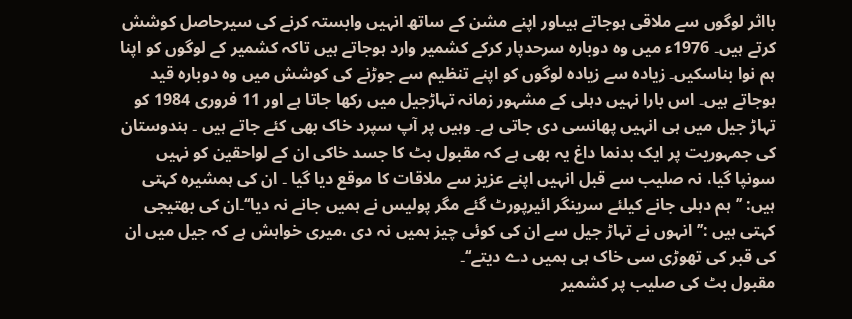بااثر لوگوں سے ملاقی ہوجاتے ہیںاور اپنے مشن کے ساتھ انہیں وابستہ کرنے کی سیرحاصل کوشش کرتے ہیں۔ 1976ء میں وہ دوبارہ سرحدپار کرکے کشمیر وارد ہوجاتے ہیں تاکہ کشمیر کے لوگوں کو اپنا ہم نوا بناسکیں۔ زیادہ سے زیادہ لوگوں کو اپنے تنظیم سے جوڑنے کی کوشش میں وہ دوبارہ قید ہوجاتے ہیں۔ اس بارا نہیں دہلی کے مشہور زمانہ تہاڑجیل میں رکھا جاتا ہے اور 11 فروری 1984 کو تہاڑ جیل میں ہی انہیں پھانسی دی جاتی ہے۔ وہیں پر آپ سپرد خاک بھی کئے جاتے ہیں ۔ ہندوستان کی جمہوریت پر ایک بدنما داغ یہ بھی ہے کہ مقبول بٹ کا جسد خاکی ان کے لواحقین کو نہیں سونپا گیا، نہ صلیب سے قبل انہیں اپنے عزیز سے ملاقات کا موقع دیا گیا ۔ ان کی ہمشیرہ کہتی ہیں: ’’ہم دہلی جانے کیلئے سرینگر ائیرپورٹ گئے مگر پولیس نے ہمیں جانے نہ دیا‘‘۔ان کی بھتیجی کہتی ہیں :’’انہوں نے تہاڑ جیل سے ان کی کوئی چیز ہمیں نہ دی ،میری خواہش ہے کہ جیل میں ان کی قبر کی تھوڑی سی خاک ہی ہمیں دے دیتے‘‘۔
مقبول بٹ کی صلیب پر کشمیر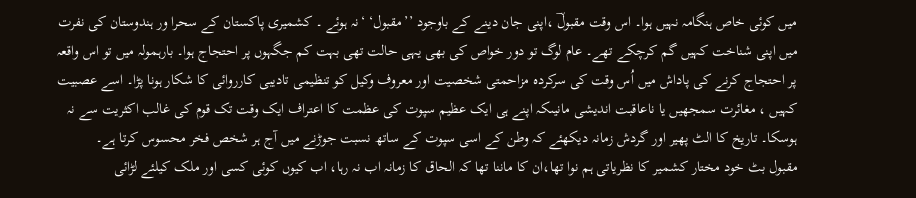میں کوئی خاص ہنگامہ نہیں ہوا۔ اس وقت مقبولؔ ،اپنی جان دینے کے باوجود ’’مقبول‘ ‘نہ ہوئے ۔ کشمیری پاکستان کے سحرا ور ہندوستان کی نفرت میں اپنی شناخت کہیں گم کرچکے تھے۔ عام لوگ تو دور خواص کی بھی یہی حالت تھی بہت کم جگہوں پر احتجاج ہوا۔ بارہمولہ میں تو اس واقعہ پر احتجاج کرنے کی پاداش میں اُس وقت کی سرکردہ مزاحمتی شخصیت اور معروف وکیل کو تنظیمی تادیبی کارروائی کا شکار ہونا پڑا۔ اسے عصبیت کہیں ، مغائرت سمجھیں یا ناعاقبت اندیشی مانیںکہ اپنے ہی ایک عظیم سپوت کی عظمت کا اعتراف ایک وقت تک قوم کی غالب اکثریت سے نہ ہوسکا۔ تاریخ کا الٹ پھیر اور گردش زمانہ دیکھئے کہ وطن کے اسی سپوت کے ساتھ نسبت جوڑنے میں آج ہر شخص فخر محسوس کرتا ہے۔
مقبول بٹ خود مختار کشمیر کا نظریاتی ہم نوا تھا،ان کا ماننا تھا کہ الحاق کا زمانہ اب نہ رہا، اب کیوں کوئی کسی اور ملک کیلئے لڑائی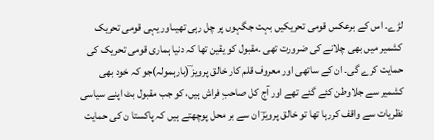لڑے۔ اس کے برعکس قومی تحریکیں بہت جگہوں پر چل رہی تھیںاور یہی قومی تحریک کشمیر میں بھی چلانے کی ضرورت تھی ۔مقبول کو یقین تھا کہ دنیا ہماری قومی تحریک کی حمایت کرے گی۔ ان کے ساتھی اور معروف قلم کار خالق پرویز ؔ(بارہمولہ)جو کہ خود بھی کشمیر سے جلاوطن کئے گئے تھے اور آج کل صاحبِ فراش ہیں، کو جب مقبول بٹ اپنے سیاسی نظریات سے واقف کررہا تھا تو خالق پرویزؔ ان سے بر محل پوچھتے ہیں کہ پاکستا ن کی حمایت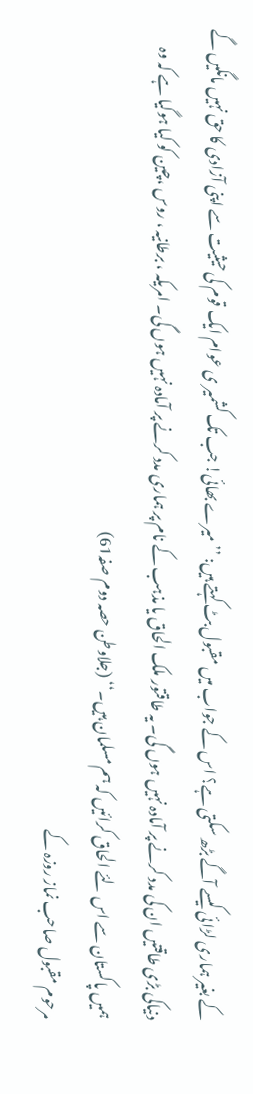کے بغیر ہماری لڑائی کیسے آگے بڑھ سکتی ہے؟ اس کے جواب میں مقبول بٹ کہتے ہیں: ’’میرے بھائی! جب تک کشمیر ی عوام ایک قوم کی حیثیت سے اپنی آزادی کا حق نہیں مانگیں گے دنیاکی بڑی طاقتیں ان کی مدد کرنے پر آمادہ نہیں ہوں گی۔ یہ طاقتور ملک الحاق یا مذہب کے نام پر ہماری مدد کرنے پر آمادہ نہیں ہوں گی۔ امریکہ ، برطانیہ ، روس ،چین کو کیا ہوگیا ہے کہ وہ ہمیں پاکستان سے اس لئے الحاق کرائیں کہ ہم مسلمان ہیں۔‘‘ (جلاوطن حصہ دوم صفہ61)
مرحوم مقبول صاحب نماز روزہ کے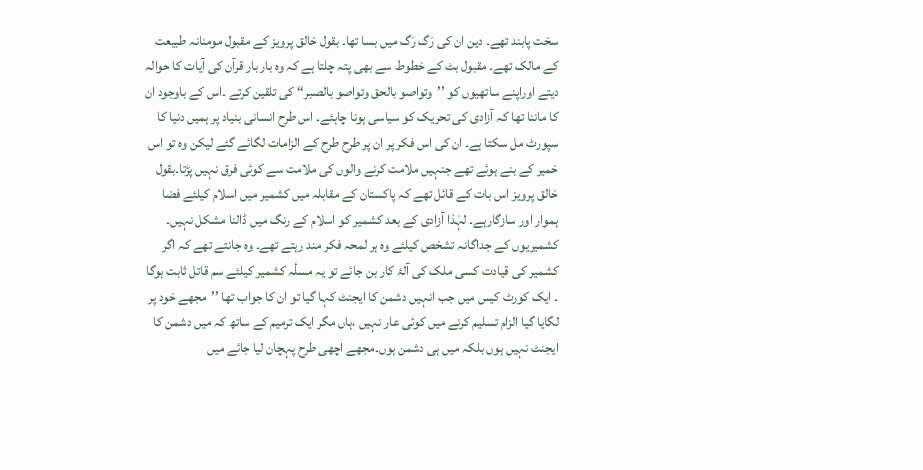سخت پابند تھے۔ دین ان کی رَگ رَگ میں بسا تھا۔ بقول خالق پرویز کے مقبول مومنانہ طبیعت کے مالک تھے۔ مقبول بٹ کے خطوط سے بھی پتہ چلتا ہے کہ وہ بار بار قرآن کی آیات کا حوالہ دیتے اوراپنے ساتھیوں کو ’’وتواصو بالحق وتواصو بالصبر‘‘ کی تلقین کرتے ۔اس کے باوجود ان کا ماننا تھا کہ آزادی کی تحریک کو سیاسی ہونا چاہئے۔ اس طرح انسانی بنیاد پر ہمیں دنیا کا سپورٹ مل سکتا ہے۔ ان کی اس فکر پر ان پر طرح طرح کے الزامات لگائے گئے لیکن وہ تو اس خمیر کے بنے ہوئے تھے جنہیں ملامت کرنے والوں کی ملامت سے کوئی فرق نہیں پڑتا۔بقول خالق پرویز اس بات کے قائل تھے کہ پاکستان کے مقابلہ میں کشمیر میں اسلام کیلئے فضا ہموار اور سازگارہے۔ لہٰذا آزادی کے بعد کشمیر کو اسلام کے رنگ میں ڈالنا مشکل نہیں۔
کشمیریوں کے جداگانہ تشخص کیلئے وہ ہر لمحہ فکر مند رہتے تھے۔ وہ جانتے تھے کہ اگر کشمیر کی قیادت کسی ملک کی آلۂ کار بن جائے تو یہ مسلٔہ کشمیر کیلئے سم قاتل ثابت ہوگا ۔ ایک کورٹ کیس میں جب انہیں دشمن کا ایجنٹ کہا گیا تو ان کا جواب تھا ’’مجھے خود پر لگایا گیا الزام تسلیم کرنے میں کوئی عار نہیں ،ہاں مگر ایک ترمیم کے ساتھ کہ میں دشمن کا ایجنٹ نہیں ہوں بلکہ میں ہی دشمن ہوں۔مجھے اچھی طرح پہچان لیا جائے میں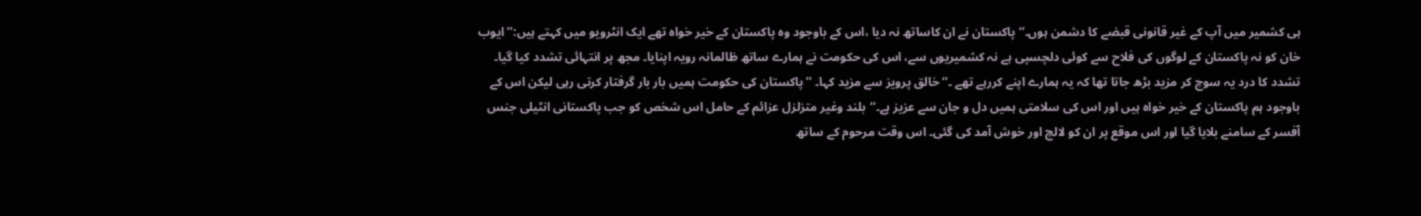ہی کشمیر میں آپ کے غیر قانونی قبضے کا دشمن ہوں۔‘‘پاکستان نے ان کاساتھ نہ دیا ،اس کے باوجود وہ پاکستان کے خیر خواہ تھے ایک انٹرویو میں کہتے ہیں:’’ایوب خان کو نہ پاکستان کے لوگوں کی فلاح سے کوئی دلچسپی ہے نہ کشمیریوں سے، اس کی حکومت نے ہمارے ساتھ ظالمانہ رویہ اپنایا۔ مجھ پر انتہائی تشدد کیا گیا۔ تشدد کا درد یہ سوچ کر مزید بڑھ جاتا تھا کہ یہ ہمارے اپنے کررہے تھے ۔‘‘ خالق پرویز سے مزید کہا۔ ’’پاکستان کی حکومت ہمیں بار بار گرفتار کرتی رہی لیکن اس کے باوجود ہم پاکستان کے خیر خواہ ہیں اور اس کی سلامتی ہمیں دل و جان سے عزیز ہے۔‘‘بلند وغیر متزلزل عزائم کے حامل اس شخص کو جب پاکستانی انٹیلی جنس آفسر کے سامنے بلایا گیا اور اس موقع پر ان کو لالچ اور خوش آمد کی گئی۔ اس وقت مرحوم کے ساتھ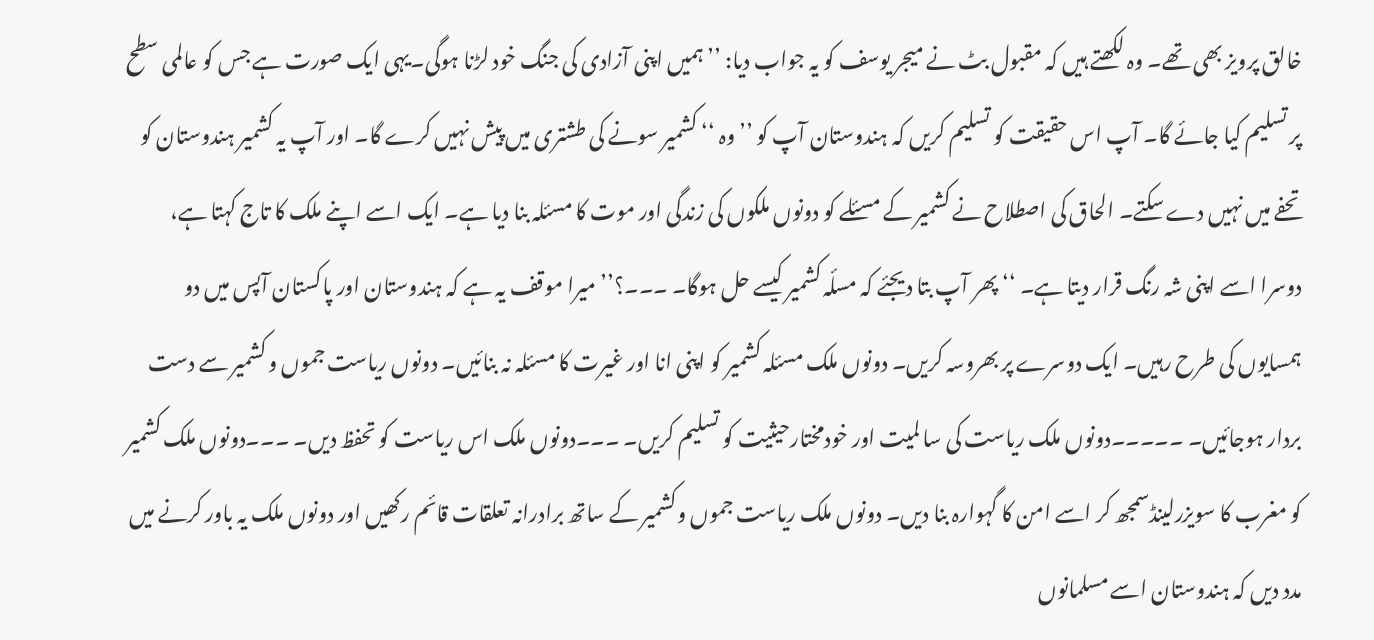خالق پرویز بھی تھے۔ وہ لکھتے ہیں کہ مقبول بٹ نے میجر یوسف کو یہ جواب دیا: ’’ہمیں اپنی آزادی کی جنگ خود لڑنا ہوگی۔یہی ایک صورت ہے جس کو عالمی سطح پر تسلیم کیا جائے گا۔ آپ اس حقیقت کو تسلیم کریں کہ ہندوستان آپ کو ’’وہ ‘‘ کشمیر سونے کی طشتری میں پیش نہیں کرے گا۔ اور آپ یہ کشمیر ہندوستان کو تحفے میں نہیں دے سکتے۔ الحاق کی اصطلاح نے کشمیر کے مسئلے کو دونوں ملکوں کی زندگی اور موت کا مسئلہ بنا دیا ہے۔ ایک اسے اپنے ملک کا تاج کہتا ہے، دوسرا اسے اپنی شہ رنگ قرار دیتا ہے۔ ‘‘ پھر آپ بتا دیجئے کہ مسلٔہ کشمیر کیسے حل ہوگا۔ ۔۔۔؟’’میرا موقف یہ ہے کہ ہندوستان اور پاکستان آپس میں دو ہمسایوں کی طرح رہیں۔ ایک دوسرے پر بھروسہ کریں۔ دونوں ملک مسئلہ کشمیر کو اپنی انا اور غیرت کا مسئلہ نہ بنائیں۔ دونوں ریاست جموں و کشمیر سے دست بردار ہوجائیں۔ ۔۔۔۔۔دونوں ملک ریاست کی سا لمیت اور خودمختارحیثیت کو تسلیم کریں۔ ۔۔۔دونوں ملک اس ریاست کو تحفظ دیں۔ ۔۔۔دونوں ملک کشمیر کو مغرب کا سویزرلینڈسمجھ کر اسے امن کا گہوارہ بنا دیں۔ دونوں ملک ریاست جموں وکشمیر کے ساتھ برادرانہ تعلقات قائم رکھیں اور دونوں ملک یہ باور کرنے میں مدد دیں کہ ہندوستان اسے مسلمانوں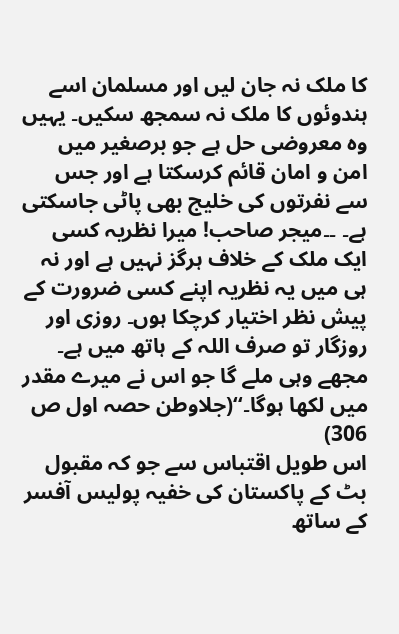کا ملک نہ جان لیں اور مسلمان اسے ہندوئوں کا ملک نہ سمجھ سکیں۔ یہیں وہ معروضی حل ہے جو برصغیر میں امن و امان قائم کرسکتا ہے اور جس سے نفرتوں کی خلیج بھی پاٹی جاسکتی ہے۔ ۔۔میجر صاحب! میرا نظریہ کسی ایک ملک کے خلاف ہرگز نہیں ہے اور نہ ہی میں یہ نظریہ اپنے کسی ضرورت کے پیش نظر اختیار کرچکا ہوں۔ روزی اور روزگار تو صرف اللہ کے ہاتھ میں ہے۔ مجھے وہی ملے گا جو اس نے میرے مقدر میں لکھا ہوگا۔‘‘(جلاوطن حصہ اول ص 306)
اس طویل اقتباس سے جو کہ مقبول بٹ کے پاکستان کی خفیہ پولیس آفسر کے ساتھ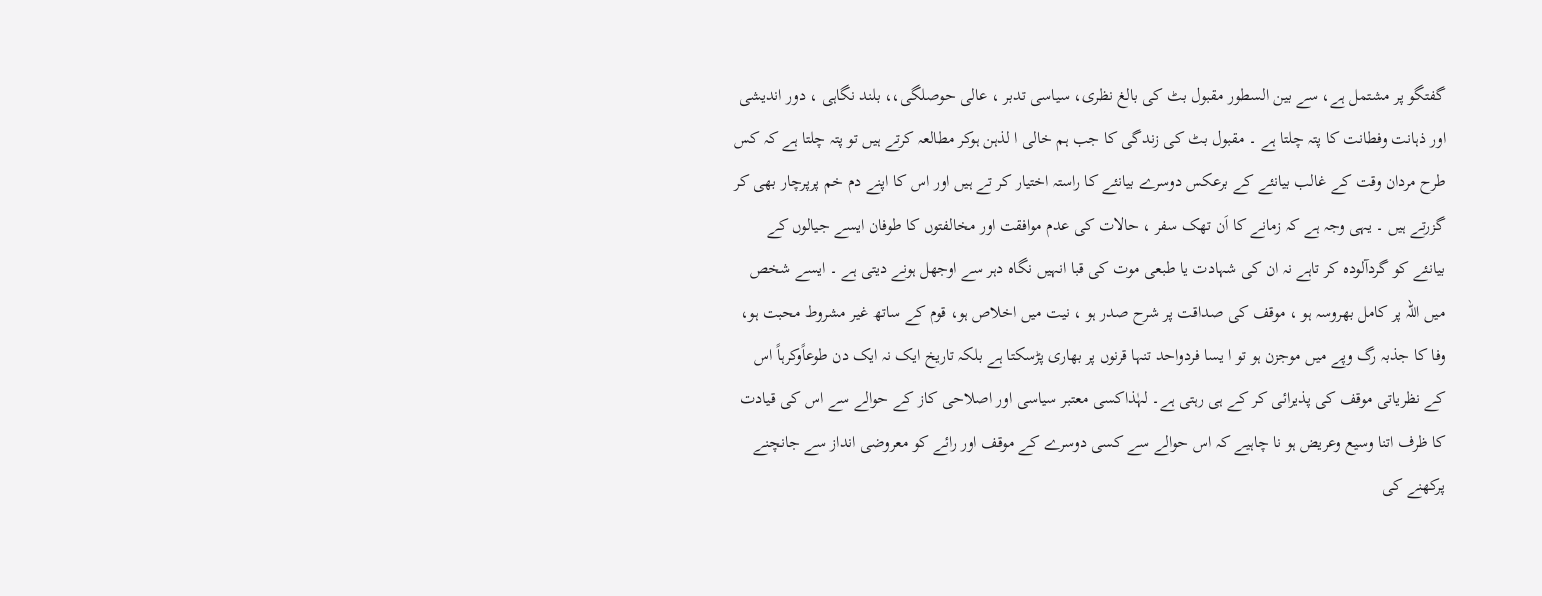گفتگو پر مشتمل ہے، سے بین السطور مقبول بٹ کی بالغ نظری، سیاسی تدبر ، عالی حوصلگی،، بلند نگاہی ، دور اندیشی اور ذہانت وفطانت کا پتہ چلتا ہے ۔ مقبول بٹ کی زندگی کا جب ہم خالی ا لذہن ہوکر مطالعہ کرتے ہیں تو پتہ چلتا ہے کہ کس طرح مردان وقت کے غالب بیانئے کے برعکس دوسرے بیانئے کا راستہ اختیار کر تے ہیں اور اس کا اپنے دم خم پرپرچار بھی کر گزرتے ہیں ۔ یہی وجہ ہے کہ زمانے کا اَن تھک سفر ، حالات کی عدم موافقت اور مخالفتوں کا طوفان ایسے جیالوں کے بیانئے کو گردآلودہ کر تاہے نہ ان کی شہادت یا طبعی موت کی قبا انہیں نگاہ دہر سے اوجھل ہونے دیتی ہے ۔ ایسے شخص میں اللہ پر کامل بھروسہ ہو ، موقف کی صداقت پر شرح صدر ہو ، نیت میں اخلاص ہو، قوم کے ساتھ غیر مشروط محبت ہو، وفا کا جذبہ رگ وپے میں موجزن ہو تو ا یسا فردواحد تنہا قرنوں پر بھاری پڑسکتا ہے بلکہ تاریخ ایک نہ ایک دن طوعاًوکرہاً اس کے نظریاتی موقف کی پذیرائی کر کے ہی رہتی ہے۔ لہٰذاکسی معتبر سیاسی اور اصلاحی کاز کے حوالے سے اس کی قیادت کا ظرف اتنا وسیع وعریض ہو نا چاہیے کہ اس حوالے سے کسی دوسرے کے موقف اور رائے کو معروضی انداز سے جانچنے پرکھنے کی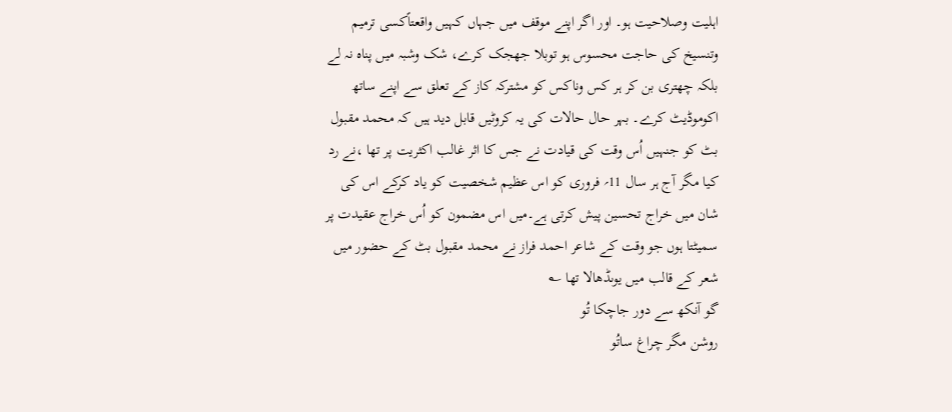اہلیت وصلاحیت ہو۔ اور اگر اپنے موقف میں جہاں کہیں واقعتاًکسی ترمیم وتنسیخ کی حاجت محسوس ہو توبلا جھجک کرے، شک وشبہ میں پناہ نہ لے بلکہ چھتری بن کر ہر کس وناکس کو مشترکہ کاز کے تعلق سے اپنے ساتھ اکوموڈیٹ کرے۔ بہر حال حالات کی یہ کروٹیں قابل دید ہیں کہ محمد مقبول بٹ کو جنہیں اُس وقت کی قیادت نے جس کا اثر غالب اکثریت پر تھا ،نے رد کیا مگر آج ہر سال 11؍ فروری کو اس عظیم شخصیت کو یاد کرکے اس کی شان میں خراج تحسین پیش کرتی ہے۔میں اس مضمون کو اُس خراج عقیدت پر سمیٹتا ہوں جو وقت کے شاعر احمد فراز نے محمد مقبول بٹ کے حضور میں شعر کے قالب میں یوںڈھالا تھا ؎
گو آنکھ سے دور جاچکا تُو
روشن مگر چراغ ساتُو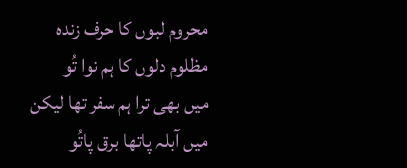محروم لبوں کا حرف زندہ
مظلوم دلوں کا ہم نوا تُو
میں بھی ترا ہم سفر تھا لیکن
میں آبلہ پاتھا برق پاتُو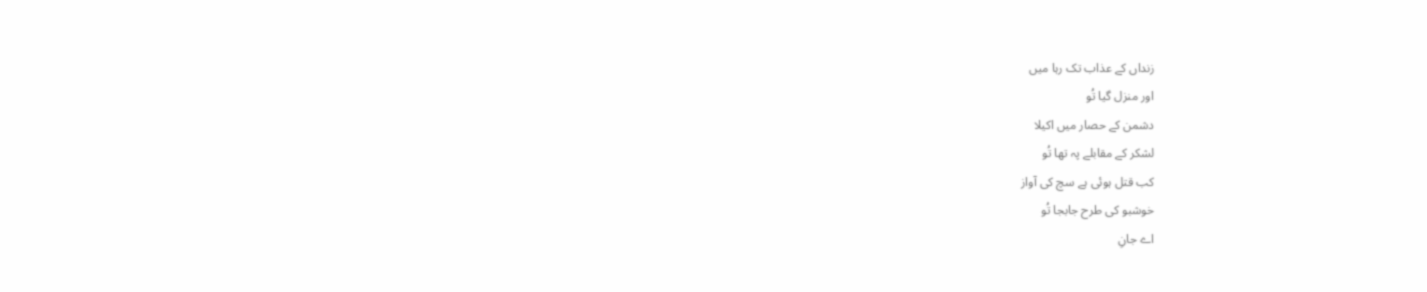زنداں کے عذاب تک رہا میں
اور منزل گیا تُو
دشمن کے حصار میں اکیلا
لشکر کے مقابلے پہ تھا تُو
کب قتل ہوئی ہے سچ کی آواز
خوشبو کی طرح جابجا تُو
اے جانِ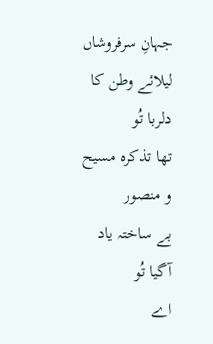جہانِ سرفروشاں
لیلائے وطن کا دلربا تُو
تھا تذکرہ مسیح و منصور
بے ساختہ یاد آگیا تُو
اے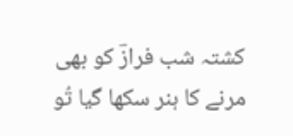کشتہ شب فرازؔ کو بھی
مرنے کا ہنر سکھا گیا تُو